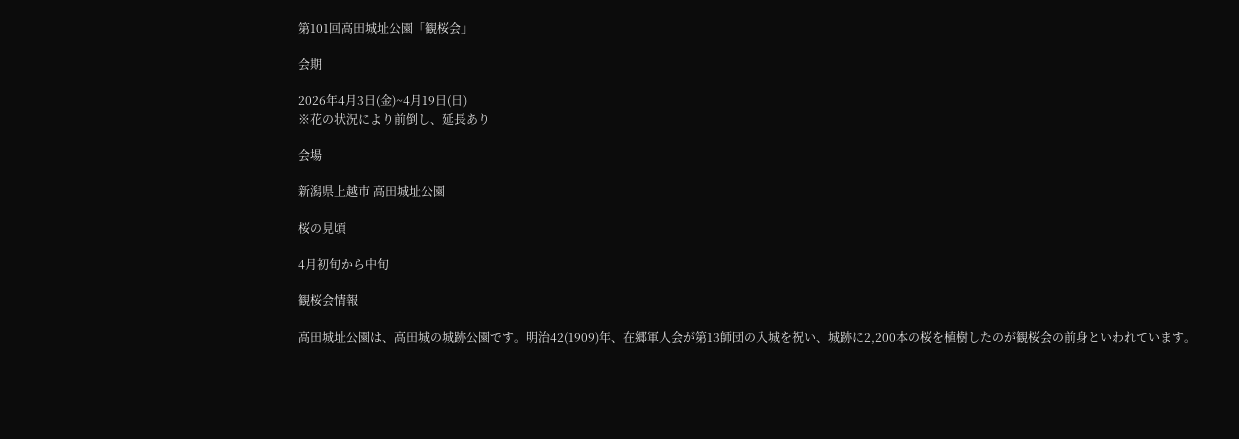第101回高田城址公園「観桜会」

会期

2026年4月3日(金)~4月19日(日)
※花の状況により前倒し、延長あり

会場

新潟県上越市 高田城址公園

桜の見頃

4月初旬から中旬

観桜会情報

高田城址公園は、高田城の城跡公園です。明治42(1909)年、在郷軍人会が第13師団の入城を祝い、城跡に2,200本の桜を植樹したのが観桜会の前身といわれています。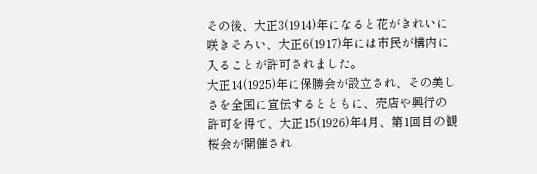その後、大正3(1914)年になると花がきれいに咲きそろい、大正6(1917)年には市民が構内に入ることが許可されました。
大正14(1925)年に保勝会が設立され、その美しさを全国に宣伝するとともに、売店や興行の許可を得て、大正15(1926)年4月、第1回目の観桜会が開催され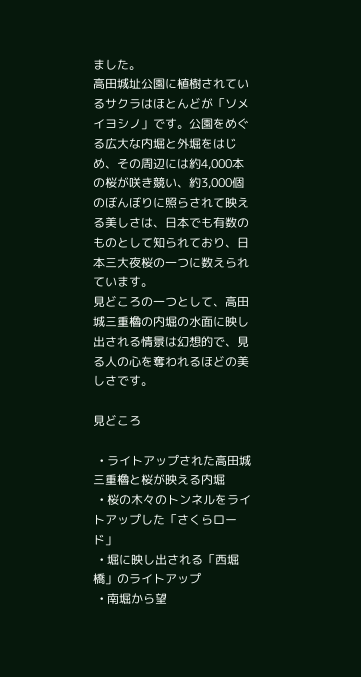ました。
高田城址公園に植樹されているサクラはほとんどが「ソメイヨシノ」です。公園をめぐる広大な内堀と外堀をはじめ、その周辺には約4,000本の桜が咲き競い、約3,000個のぼんぼりに照らされて映える美しさは、日本でも有数のものとして知られており、日本三大夜桜の一つに数えられています。
見どころの一つとして、高田城三重櫓の内堀の水面に映し出される情景は幻想的で、見る人の心を奪われるほどの美しさです。

見どころ

  • ライトアップされた高田城三重櫓と桜が映える内堀
  • 桜の木々のトンネルをライトアップした「さくらロード」
  • 堀に映し出される「西堀橋」のライトアップ
  • 南堀から望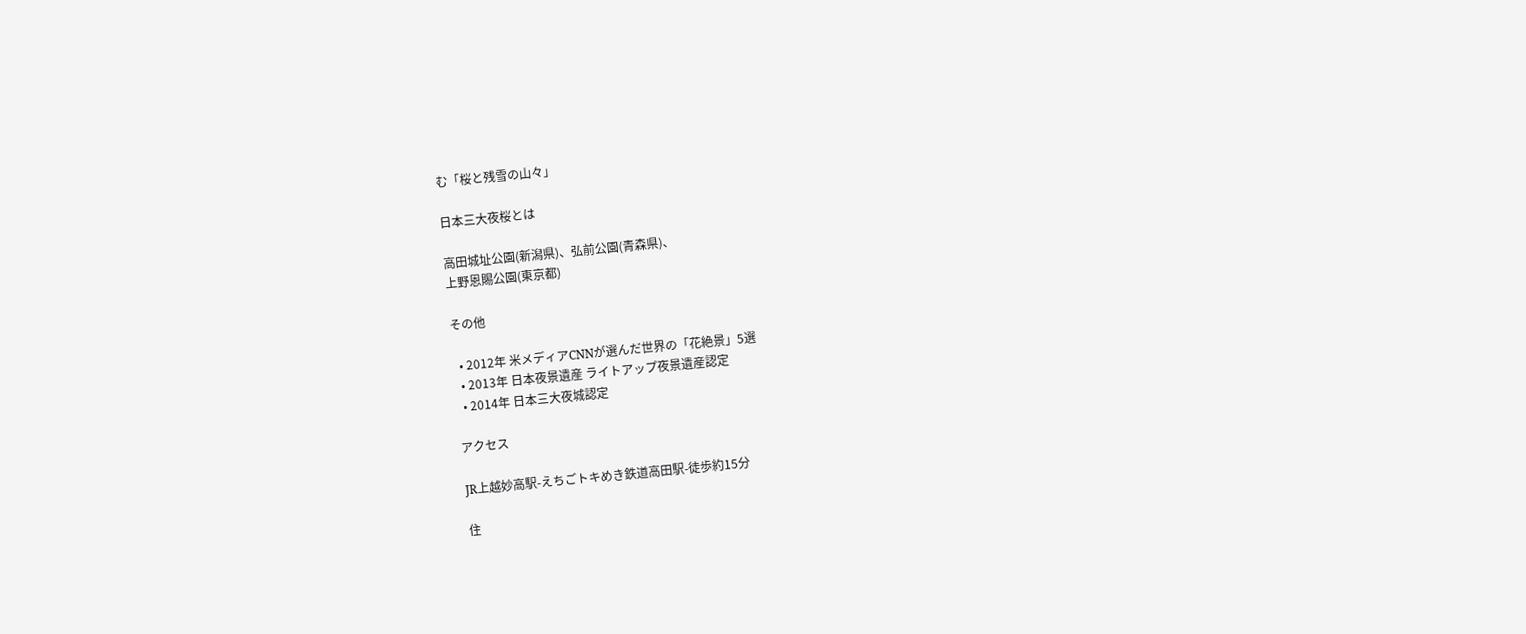む「桜と残雪の山々」

日本三大夜桜とは

高田城址公園(新潟県)、弘前公園(青森県)、
上野恩賜公園(東京都)

その他

  • 2012年 米メディアCNNが選んだ世界の「花絶景」5選
  • 2013年 日本夜景遺産 ライトアップ夜景遺産認定
  • 2014年 日本三大夜城認定

アクセス

JR上越妙高駅-えちごトキめき鉄道高田駅-徒歩約15分

住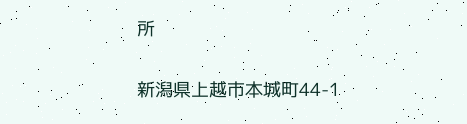所

新潟県上越市本城町44-1